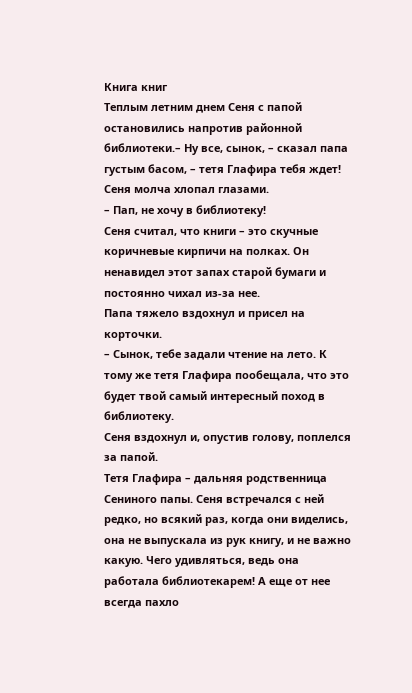Книга книг
Теплым летним днем Сеня с папой остановились напротив районной библиотеки.– Ну все, сынок, – сказал папа густым басом, – тетя Глафира тебя ждет!
Сеня молча хлопал глазами.
– Пап, не хочу в библиотеку!
Сеня считал, что книги – это скучные коричневые кирпичи на полках. Он ненавидел этот запах старой бумаги и постоянно чихал из-за нее.
Папа тяжело вздохнул и присел на корточки.
– Сынок, тебе задали чтение на лето. К тому же тетя Глафира пообещала, что это будет твой самый интересный поход в библиотеку.
Сеня вздохнул и, опустив голову, поплелся за папой.
Тетя Глафира – дальняя родственница Сениного папы. Сеня встречался с ней редко, но всякий раз, когда они виделись, она не выпускала из рук книгу, и не важно какую. Чего удивляться, ведь она работала библиотекарем! А еще от нее всегда пахло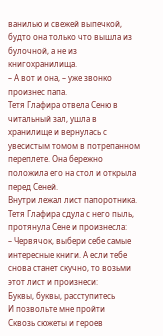ванилью и свежей выпечкой, будто она только что вышла из булочной, а не из книгохранилища.
– А вот и она, – уже звонко произнес папа.
Тетя Глафира отвела Сеню в читальный зал, ушла в хранилище и вернулась с увесистым томом в потрепанном переплете. Она бережно положила его на стол и открыла перед Сеней.
Внутри лежал лист папоротника. Тетя Глафира сдула с него пыль, протянула Сене и произнесла:
– Червячок, выбери себе самые интересные книги. А если тебе снова станет скучно, то возьми этот лист и произнеси:
Буквы, буквы, расступитесь
И позвольте мне пройти
Сквозь сюжеты и героев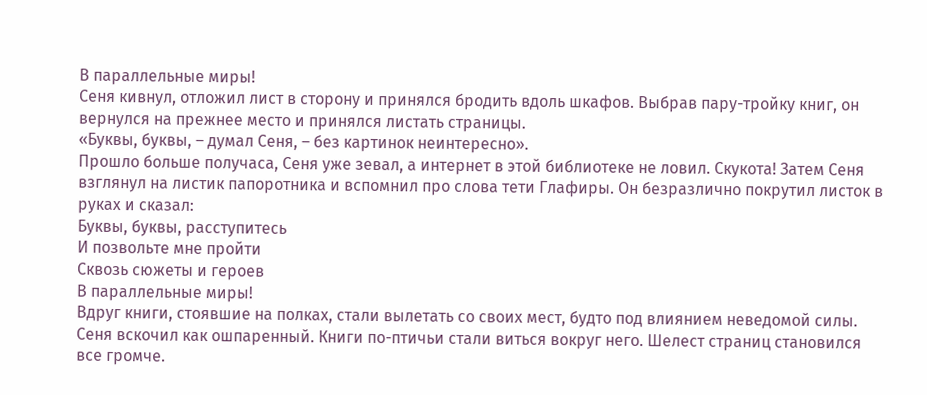В параллельные миры!
Сеня кивнул, отложил лист в сторону и принялся бродить вдоль шкафов. Выбрав пару-тройку книг, он вернулся на прежнее место и принялся листать страницы.
«Буквы, буквы, – думал Сеня, – без картинок неинтересно».
Прошло больше получаса, Сеня уже зевал, а интернет в этой библиотеке не ловил. Скукота! Затем Сеня взглянул на листик папоротника и вспомнил про слова тети Глафиры. Он безразлично покрутил листок в руках и сказал:
Буквы, буквы, расступитесь
И позвольте мне пройти
Сквозь сюжеты и героев
В параллельные миры!
Вдруг книги, стоявшие на полках, стали вылетать со своих мест, будто под влиянием неведомой силы. Сеня вскочил как ошпаренный. Книги по-птичьи стали виться вокруг него. Шелест страниц становился все громче.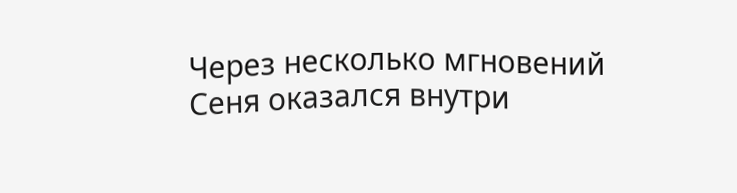Через несколько мгновений Сеня оказался внутри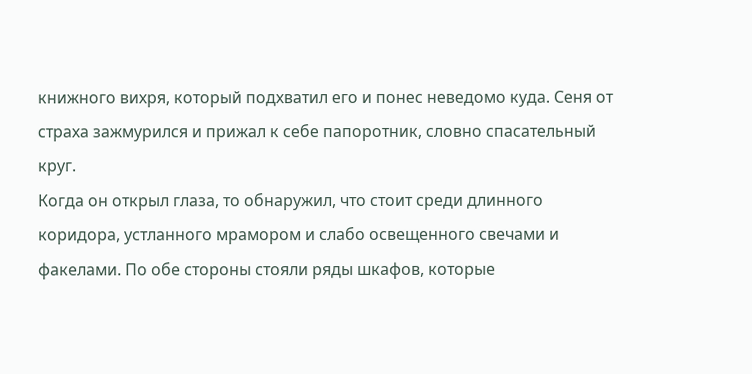книжного вихря, который подхватил его и понес неведомо куда. Сеня от страха зажмурился и прижал к себе папоротник, словно спасательный круг.
Когда он открыл глаза, то обнаружил, что стоит среди длинного коридора, устланного мрамором и слабо освещенного свечами и факелами. По обе стороны стояли ряды шкафов, которые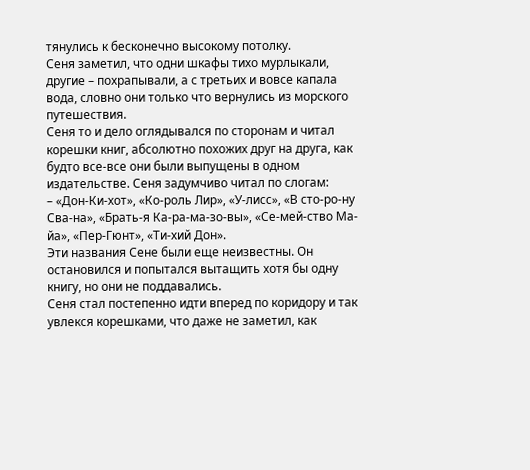тянулись к бесконечно высокому потолку.
Сеня заметил, что одни шкафы тихо мурлыкали, другие – похрапывали, а с третьих и вовсе капала вода, словно они только что вернулись из морского путешествия.
Сеня то и дело оглядывался по сторонам и читал корешки книг, абсолютно похожих друг на друга, как будто все-все они были выпущены в одном издательстве. Сеня задумчиво читал по слогам:
– «Дон-Ки-хот», «Ко-роль Лир», «У-лисс», «В сто-ро-ну Сва-на», «Брать-я Ка-ра-ма-зо-вы», «Се-мей-ство Ма-йа», «Пер-Гюнт», «Ти-хий Дон».
Эти названия Сене были еще неизвестны. Он остановился и попытался вытащить хотя бы одну книгу, но они не поддавались.
Сеня стал постепенно идти вперед по коридору и так увлекся корешками, что даже не заметил, как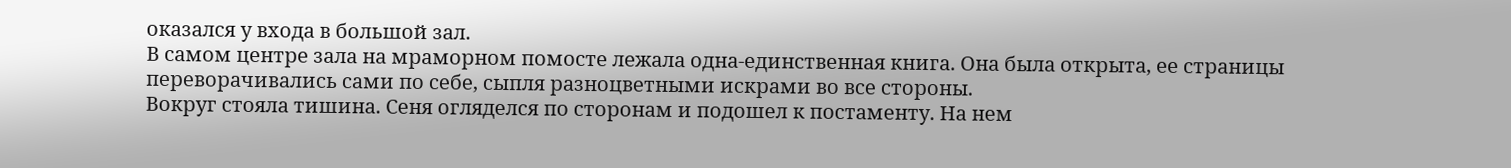оказался у входа в большой зал.
В самом центре зала на мраморном помосте лежала одна-единственная книга. Она была открыта, ее страницы переворачивались сами по себе, сыпля разноцветными искрами во все стороны.
Вокруг стояла тишина. Сеня огляделся по сторонам и подошел к постаменту. На нем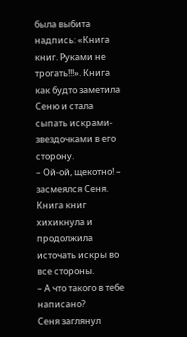была выбита надпись: «Книга книг. Руками не трогать!!!». Книга как будто заметила Сеню и стала сыпать искрами-звездочками в его сторону.
– Ой-ой, щекотно! – засмеялся Сеня.
Книга книг хихикнула и продолжила источать искры во все стороны.
– А что такого в тебе написано?
Сеня заглянул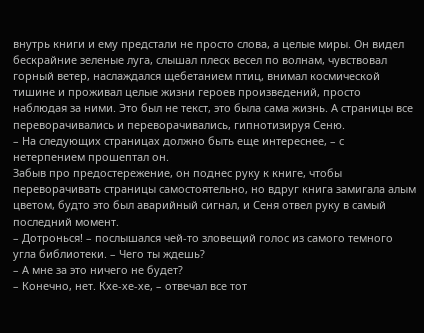внутрь книги и ему предстали не просто слова, а целые миры. Он видел бескрайние зеленые луга, слышал плеск весел по волнам, чувствовал горный ветер, наслаждался щебетанием птиц, внимал космической тишине и проживал целые жизни героев произведений, просто наблюдая за ними. Это был не текст, это была сама жизнь. А страницы все переворачивались и переворачивались, гипнотизируя Сеню.
– На следующих страницах должно быть еще интереснее, – с нетерпением прошептал он.
Забыв про предостережение, он поднес руку к книге, чтобы переворачивать страницы самостоятельно, но вдруг книга замигала алым цветом, будто это был аварийный сигнал, и Сеня отвел руку в самый последний момент.
– Дотронься! – послышался чей-то зловещий голос из самого темного угла библиотеки. – Чего ты ждешь?
– А мне за это ничего не будет?
– Конечно, нет. Кхе-хе-хе, – отвечал все тот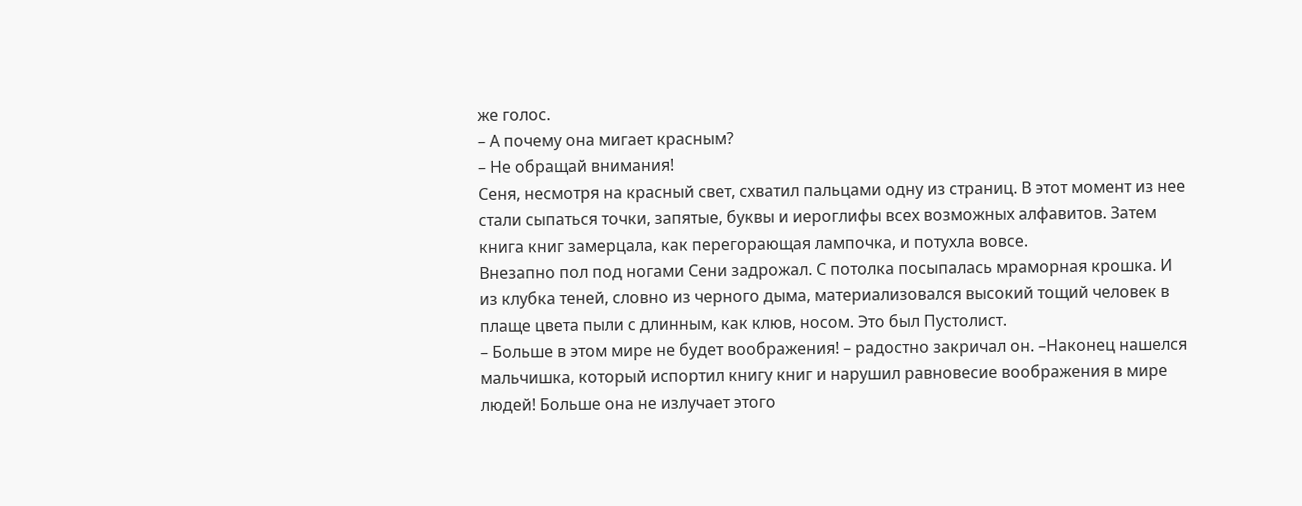же голос.
– А почему она мигает красным?
– Не обращай внимания!
Сеня, несмотря на красный свет, схватил пальцами одну из страниц. В этот момент из нее стали сыпаться точки, запятые, буквы и иероглифы всех возможных алфавитов. Затем книга книг замерцала, как перегорающая лампочка, и потухла вовсе.
Внезапно пол под ногами Сени задрожал. С потолка посыпалась мраморная крошка. И из клубка теней, словно из черного дыма, материализовался высокий тощий человек в плаще цвета пыли с длинным, как клюв, носом. Это был Пустолист.
– Больше в этом мире не будет воображения! – радостно закричал он. –Наконец нашелся мальчишка, который испортил книгу книг и нарушил равновесие воображения в мире людей! Больше она не излучает этого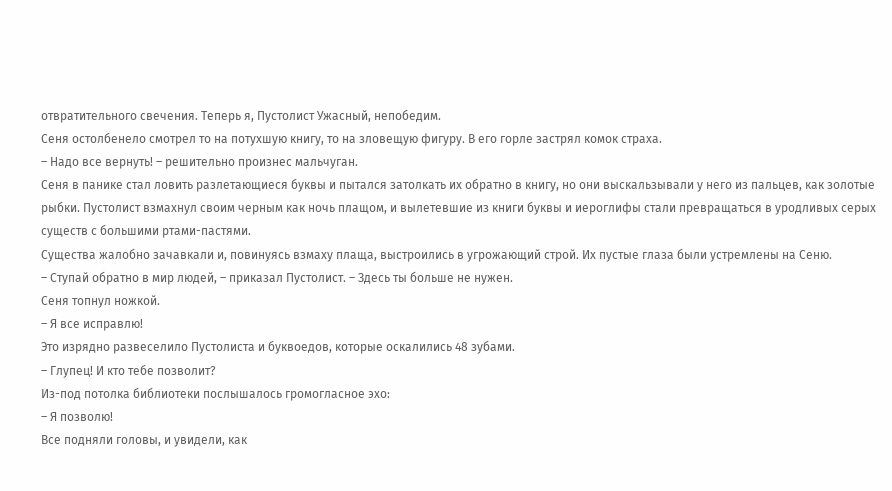отвратительного свечения. Теперь я, Пустолист Ужасный, непобедим.
Сеня остолбенело смотрел то на потухшую книгу, то на зловещую фигуру. В его горле застрял комок страха.
– Надо все вернуть! – решительно произнес мальчуган.
Сеня в панике стал ловить разлетающиеся буквы и пытался затолкать их обратно в книгу, но они выскальзывали у него из пальцев, как золотые рыбки. Пустолист взмахнул своим черным как ночь плащом, и вылетевшие из книги буквы и иероглифы стали превращаться в уродливых серых существ с большими ртами-пастями.
Существа жалобно зачавкали и, повинуясь взмаху плаща, выстроились в угрожающий строй. Их пустые глаза были устремлены на Сеню.
– Ступай обратно в мир людей, – приказал Пустолист. – Здесь ты больше не нужен.
Сеня топнул ножкой.
– Я все исправлю!
Это изрядно развеселило Пустолиста и буквоедов, которые оскалились 48 зубами.
– Глупец! И кто тебе позволит?
Из-под потолка библиотеки послышалось громогласное эхо:
– Я позволю!
Все подняли головы, и увидели, как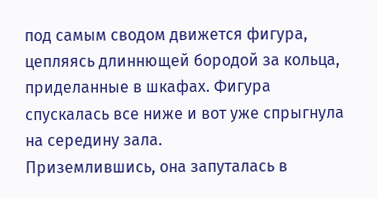под самым сводом движется фигура, цепляясь длиннющей бородой за кольца, приделанные в шкафах. Фигура спускалась все ниже и вот уже спрыгнула на середину зала.
Приземлившись, она запуталась в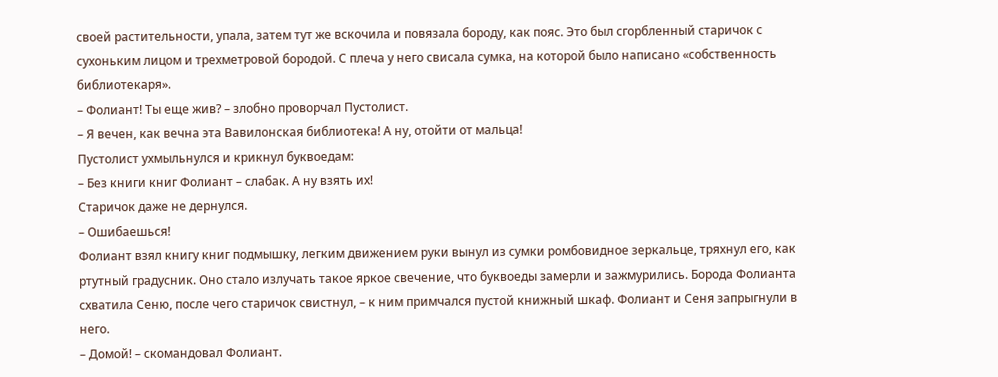своей растительности, упала, затем тут же вскочила и повязала бороду, как пояс. Это был сгорбленный старичок с сухоньким лицом и трехметровой бородой. С плеча у него свисала сумка, на которой было написано «собственность библиотекаря».
– Фолиант! Ты еще жив? – злобно проворчал Пустолист.
– Я вечен, как вечна эта Вавилонская библиотека! А ну, отойти от мальца!
Пустолист ухмыльнулся и крикнул буквоедам:
– Без книги книг Фолиант – слабак. А ну взять их!
Старичок даже не дернулся.
– Ошибаешься!
Фолиант взял книгу книг подмышку, легким движением руки вынул из сумки ромбовидное зеркальце, тряхнул его, как ртутный градусник. Оно стало излучать такое яркое свечение, что буквоеды замерли и зажмурились. Борода Фолианта схватила Сеню, после чего старичок свистнул, – к ним примчался пустой книжный шкаф. Фолиант и Сеня запрыгнули в него.
– Домой! – скомандовал Фолиант.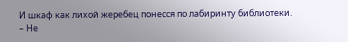И шкаф как лихой жеребец понесся по лабиринту библиотеки.
– Не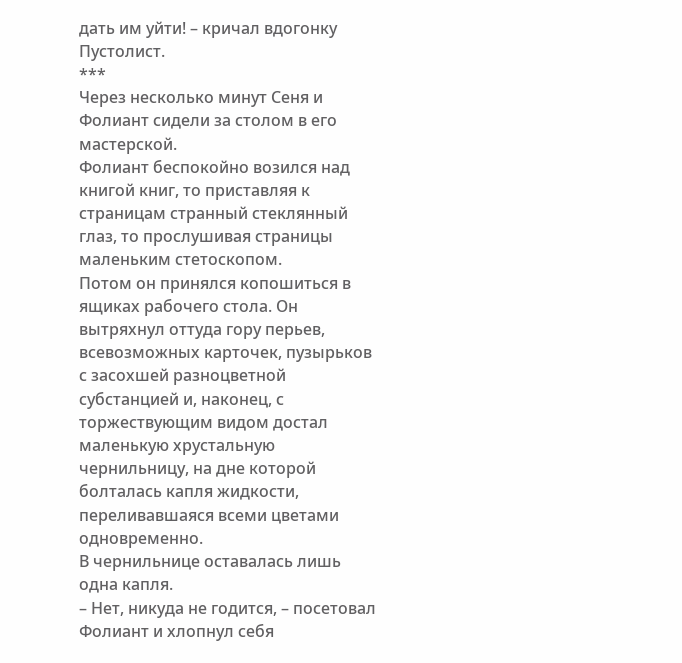дать им уйти! – кричал вдогонку Пустолист.
***
Через несколько минут Сеня и Фолиант сидели за столом в его мастерской.
Фолиант беспокойно возился над книгой книг, то приставляя к страницам странный стеклянный глаз, то прослушивая страницы маленьким стетоскопом.
Потом он принялся копошиться в ящиках рабочего стола. Он вытряхнул оттуда гору перьев, всевозможных карточек, пузырьков с засохшей разноцветной субстанцией и, наконец, с торжествующим видом достал маленькую хрустальную чернильницу, на дне которой болталась капля жидкости, переливавшаяся всеми цветами одновременно.
В чернильнице оставалась лишь одна капля.
– Нет, никуда не годится, – посетовал Фолиант и хлопнул себя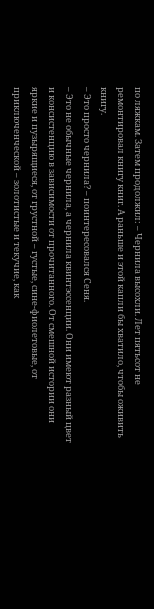по ляжкам. Затем продолжил: – Чернила высохли. Лет пятьсот не ремонтировал книгу книг. А раньше и этой капли бы хватило, чтобы оживить книгу.
– Это просто чернила? – поинтересовался Сеня.
– Это не обычные чернила, а чернила квинтэссенции. Они имеют разный цвет и консистенцию в зависимости от прочитанного. От смешной истории они яркие и пузырящиеся, от грустной – густые, сине-фиолетовые, от приключенческой – золотистые и текучие, как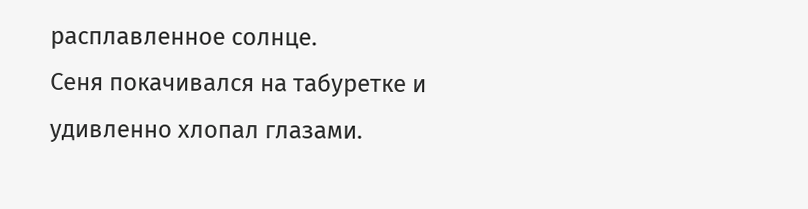расплавленное солнце.
Сеня покачивался на табуретке и удивленно хлопал глазами.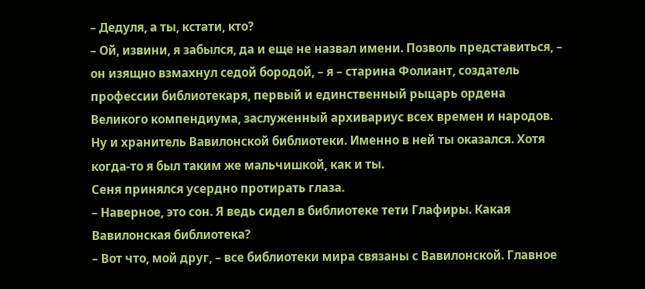– Дедуля, а ты, кстати, кто?
– Ой, извини, я забылся, да и еще не назвал имени. Позволь представиться, – он изящно взмахнул седой бородой, – я – старина Фолиант, создатель профессии библиотекаря, первый и единственный рыцарь ордена Великого компендиума, заслуженный архивариус всех времен и народов. Ну и хранитель Вавилонской библиотеки. Именно в ней ты оказался. Хотя когда-то я был таким же мальчишкой, как и ты.
Сеня принялся усердно протирать глаза.
– Наверное, это сон. Я ведь сидел в библиотеке тети Глафиры. Какая Вавилонская библиотека?
– Вот что, мой друг, – все библиотеки мира связаны с Вавилонской. Главное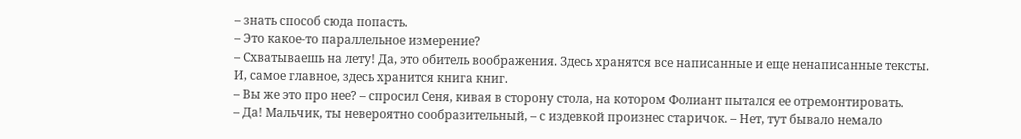– знать способ сюда попасть.
– Это какое-то параллельное измерение?
– Схватываешь на лету! Да, это обитель воображения. Здесь хранятся все написанные и еще ненаписанные тексты. И, самое главное, здесь хранится книга книг.
– Вы же это про нее? – спросил Сеня, кивая в сторону стола, на котором Фолиант пытался ее отремонтировать.
– Да! Мальчик, ты невероятно сообразительный, – с издевкой произнес старичок. – Нет, тут бывало немало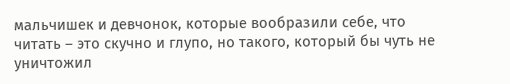мальчишек и девчонок, которые вообразили себе, что читать – это скучно и глупо, но такого, который бы чуть не уничтожил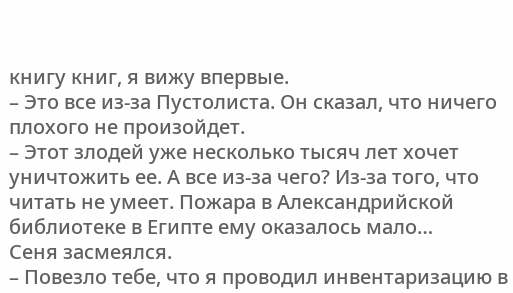книгу книг, я вижу впервые.
– Это все из-за Пустолиста. Он сказал, что ничего плохого не произойдет.
– Этот злодей уже несколько тысяч лет хочет уничтожить ее. А все из-за чего? Из-за того, что читать не умеет. Пожара в Александрийской библиотеке в Египте ему оказалось мало…
Сеня засмеялся.
– Повезло тебе, что я проводил инвентаризацию в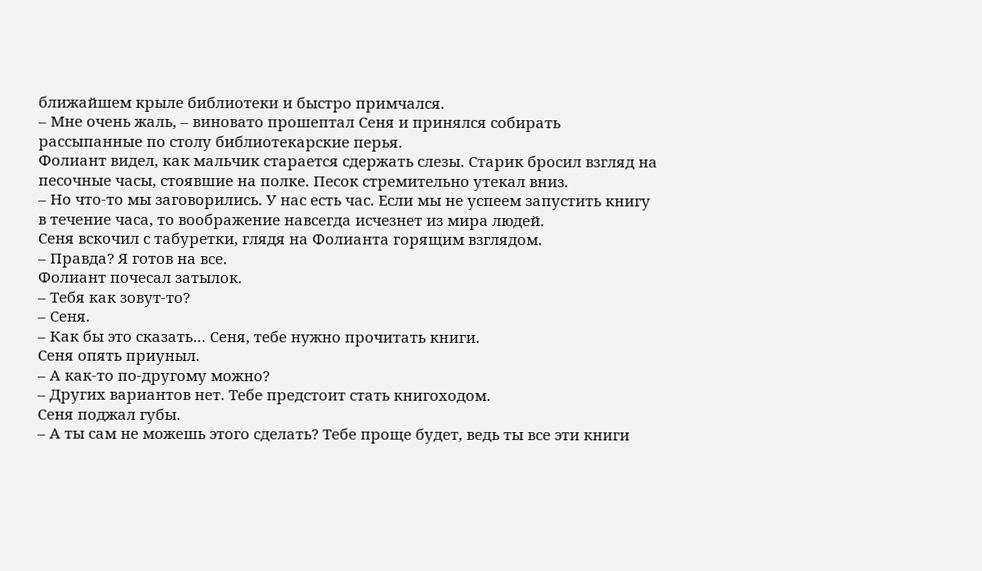ближайшем крыле библиотеки и быстро примчался.
– Мне очень жаль, – виновато прошептал Сеня и принялся собирать рассыпанные по столу библиотекарские перья.
Фолиант видел, как мальчик старается сдержать слезы. Старик бросил взгляд на песочные часы, стоявшие на полке. Песок стремительно утекал вниз.
– Но что-то мы заговорились. У нас есть час. Если мы не успеем запустить книгу в течение часа, то воображение навсегда исчезнет из мира людей.
Сеня вскочил с табуретки, глядя на Фолианта горящим взглядом.
– Правда? Я готов на все.
Фолиант почесал затылок.
– Тебя как зовут-то?
– Сеня.
– Как бы это сказать… Сеня, тебе нужно прочитать книги.
Сеня опять приуныл.
– А как-то по-другому можно?
– Других вариантов нет. Тебе предстоит стать книгоходом.
Сеня поджал губы.
– А ты сам не можешь этого сделать? Тебе проще будет, ведь ты все эти книги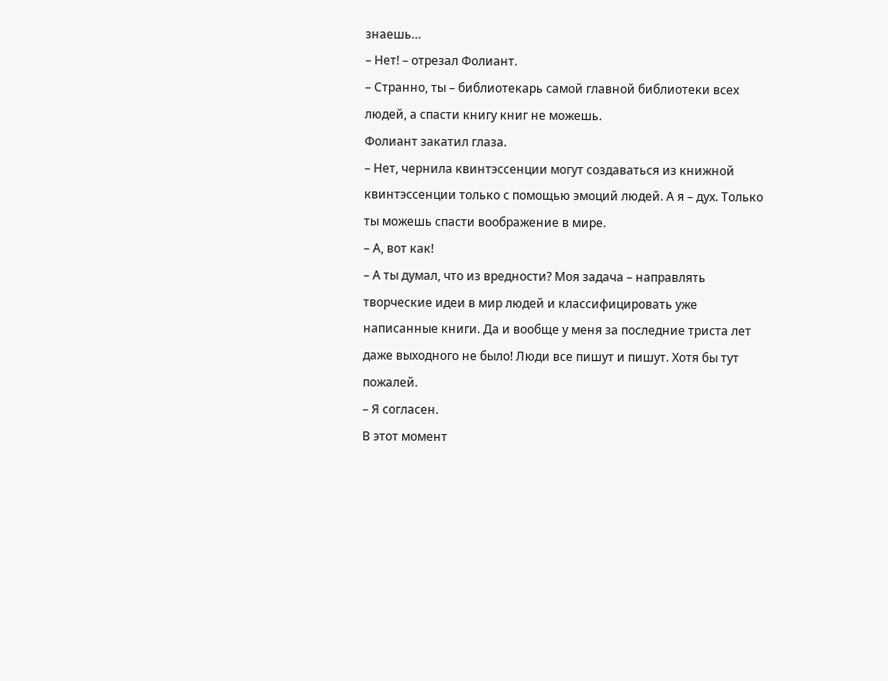знаешь…
– Нет! – отрезал Фолиант.
– Странно, ты – библиотекарь самой главной библиотеки всех людей, а спасти книгу книг не можешь.
Фолиант закатил глаза.
– Нет, чернила квинтэссенции могут создаваться из книжной квинтэссенции только с помощью эмоций людей. А я – дух. Только ты можешь спасти воображение в мире.
– А, вот как!
– А ты думал, что из вредности? Моя задача – направлять творческие идеи в мир людей и классифицировать уже написанные книги. Да и вообще у меня за последние триста лет даже выходного не было! Люди все пишут и пишут. Хотя бы тут пожалей.
– Я согласен.
В этот момент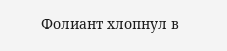Фолиант хлопнул в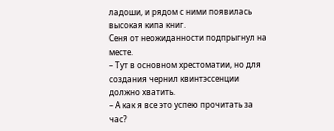ладоши, и рядом с ними появилась высокая кипа книг.
Сеня от неожиданности подпрыгнул на месте.
– Тут в основном хрестоматии, но для создания чернил квинтэссенции должно хватить.
– А как я все это успею прочитать за час?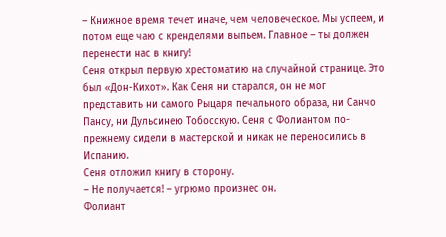– Книжное время течет иначе, чем человеческое. Мы успеем, и потом еще чаю с кренделями выпьем. Главное – ты должен перенести нас в книгу!
Сеня открыл первую хрестоматию на случайной странице. Это был «Дон-Кихот». Как Сеня ни старался, он не мог представить ни самого Рыцаря печального образа, ни Санчо Пансу, ни Дульсинею Тобосскую. Сеня с Фолиантом по-прежнему сидели в мастерской и никак не переносились в Испанию.
Сеня отложил книгу в сторону.
– Не получается! – угрюмо произнес он.
Фолиант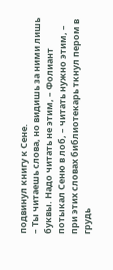подвинул книгу к Сене.
– Ты читаешь слова, но видишь за ними лишь буквы. Надо читать не этим, – Фолиант потыкал Сеню в лоб, – читать нужно этим, – при этих словах библиотекарь ткнул пером в грудь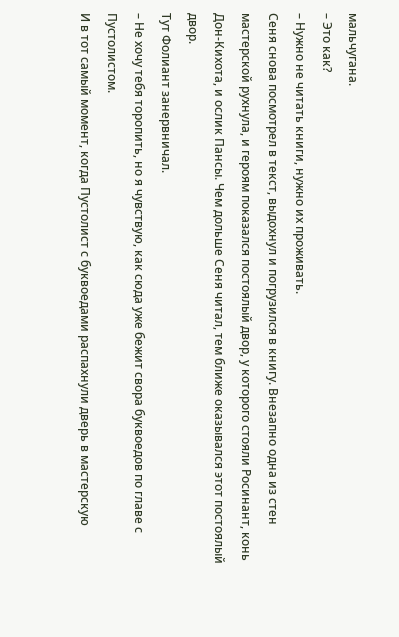мальчугана.
– Это как?
– Нужно не читать книги, нужно их проживать.
Сеня снова посмотрел в текст, выдохнул и погрузился в книгу. Внезапно одна из стен мастерской рухнула, и героям показался постоялый двор, у которого стояли Росинант, конь Дон-Кихота, и ослик Пансы. Чем дольше Сеня читал, тем ближе оказывался этот постоялый двор.
Тут Фолиант занервничал.
– Не хочу тебя торопить, но я чувствую, как сюда уже бежит свора буквоедов по главе с Пустолистом.
И в тот самый момент, когда Пустолист с буквоедами распахнули дверь в мастерскую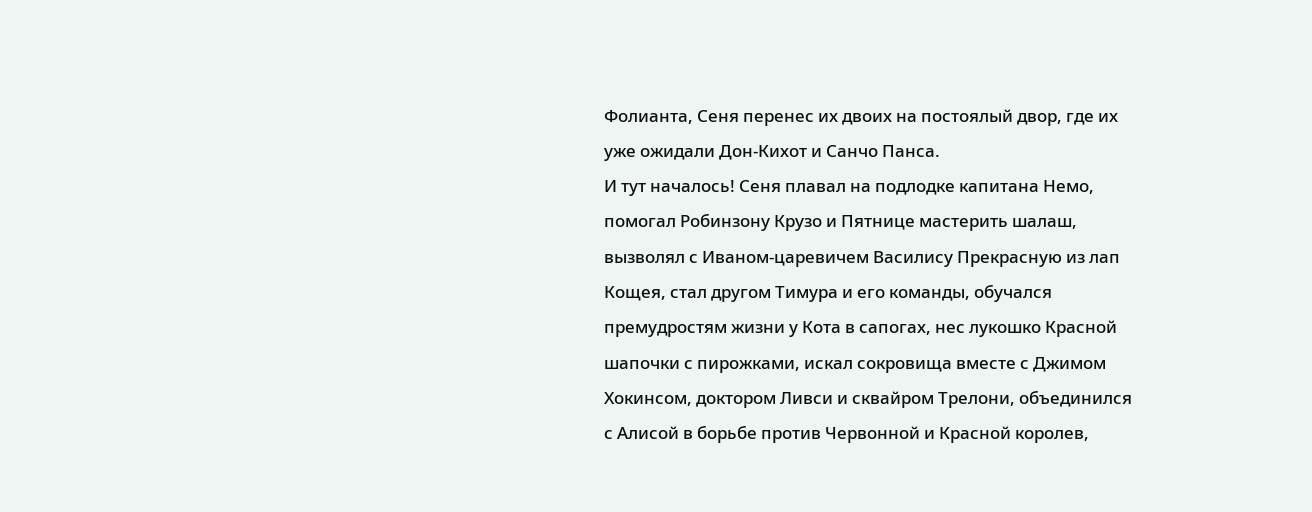Фолианта, Сеня перенес их двоих на постоялый двор, где их уже ожидали Дон-Кихот и Санчо Панса.
И тут началось! Сеня плавал на подлодке капитана Немо, помогал Робинзону Крузо и Пятнице мастерить шалаш, вызволял с Иваном-царевичем Василису Прекрасную из лап Кощея, стал другом Тимура и его команды, обучался премудростям жизни у Кота в сапогах, нес лукошко Красной шапочки с пирожками, искал сокровища вместе с Джимом Хокинсом, доктором Ливси и сквайром Трелони, объединился с Алисой в борьбе против Червонной и Красной королев,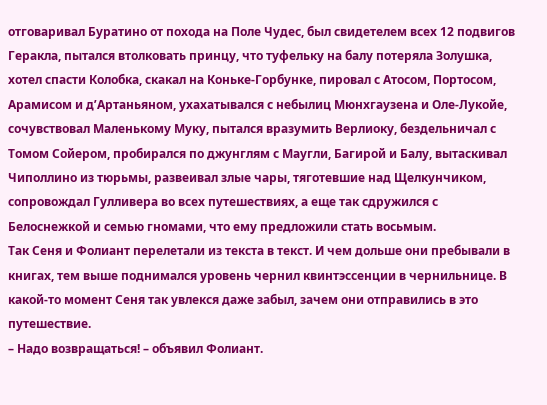отговаривал Буратино от похода на Поле Чудес, был свидетелем всех 12 подвигов Геракла, пытался втолковать принцу, что туфельку на балу потеряла Золушка, хотел спасти Колобка, скакал на Коньке-Горбунке, пировал с Атосом, Портосом, Арамисом и д’Артаньяном, ухахатывался с небылиц Мюнхгаузена и Оле-Лукойе, сочувствовал Маленькому Муку, пытался вразумить Верлиоку, бездельничал с Томом Сойером, пробирался по джунглям с Маугли, Багирой и Балу, вытаскивал Чиполлино из тюрьмы, развеивал злые чары, тяготевшие над Щелкунчиком, сопровождал Гулливера во всех путешествиях, а еще так сдружился с Белоснежкой и семью гномами, что ему предложили стать восьмым.
Так Сеня и Фолиант перелетали из текста в текст. И чем дольше они пребывали в книгах, тем выше поднимался уровень чернил квинтэссенции в чернильнице. В какой-то момент Сеня так увлекся даже забыл, зачем они отправились в это путешествие.
– Надо возвращаться! – объявил Фолиант.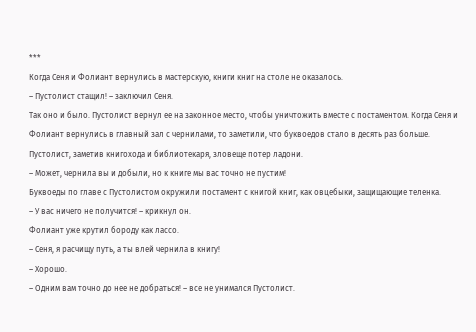***
Когда Сеня и Фолиант вернулись в мастерскую, книги книг на столе не оказалось.
– Пустолист стащил! – заключил Сеня.
Так оно и было. Пустолист вернул ее на законное место, чтобы уничтожить вместе с постаментом. Когда Сеня и Фолиант вернулись в главный зал с чернилами, то заметили, что буквоедов стало в десять раз больше.
Пустолист, заметив книгохода и библиотекаря, зловеще потер ладони.
– Может, чернила вы и добыли, но к книге мы вас точно не пустим!
Буквоеды по главе с Пустолистом окружили постамент с книгой книг, как овцебыки, защищающие теленка.
– У вас ничего не получится! – крикнул он.
Фолиант уже крутил бороду как лассо.
– Сеня, я расчищу путь, а ты влей чернила в книгу!
– Хорошо.
– Одним вам точно до нее не добраться! – все не унимался Пустолист.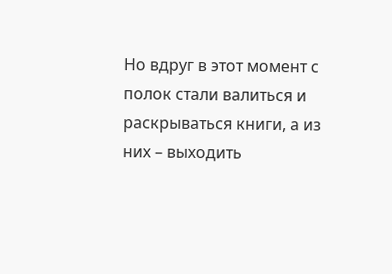Но вдруг в этот момент с полок стали валиться и раскрываться книги, а из них – выходить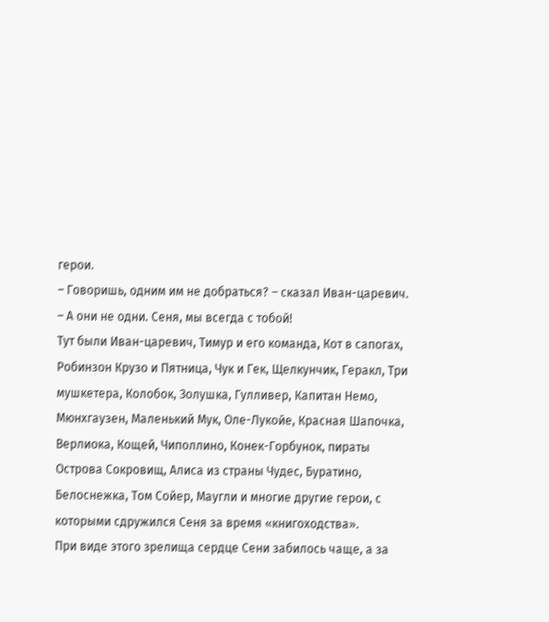герои.
– Говоришь, одним им не добраться? – сказал Иван-царевич. – А они не одни. Сеня, мы всегда с тобой!
Тут были Иван-царевич, Тимур и его команда, Кот в сапогах, Робинзон Крузо и Пятница, Чук и Гек, Щелкунчик, Геракл, Три мушкетера, Колобок, Золушка, Гулливер, Капитан Немо, Мюнхгаузен, Маленький Мук, Оле-Лукойе, Красная Шапочка, Верлиока, Кощей, Чиполлино, Конек-Горбунок, пираты Острова Сокровищ, Алиса из страны Чудес, Буратино, Белоснежка, Том Сойер, Маугли и многие другие герои, с которыми сдружился Сеня за время «книгоходства».
При виде этого зрелища сердце Сени забилось чаще, а за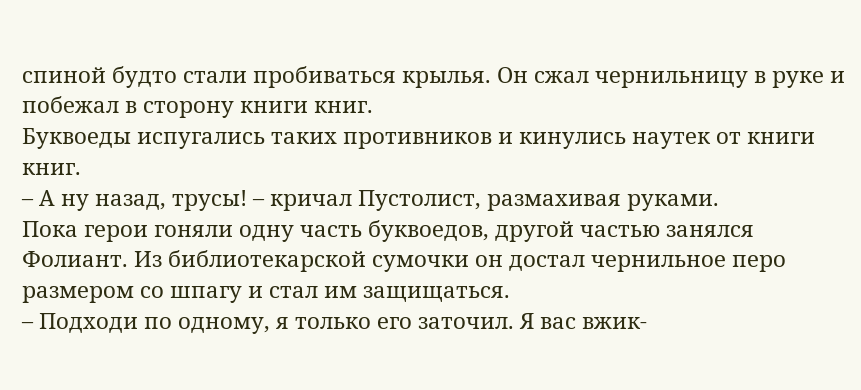спиной будто стали пробиваться крылья. Он сжал чернильницу в руке и побежал в сторону книги книг.
Буквоеды испугались таких противников и кинулись наутек от книги книг.
– А ну назад, трусы! – кричал Пустолист, размахивая руками.
Пока герои гоняли одну часть буквоедов, другой частью занялся Фолиант. Из библиотекарской сумочки он достал чернильное перо размером со шпагу и стал им защищаться.
– Подходи по одному, я только его заточил. Я вас вжик-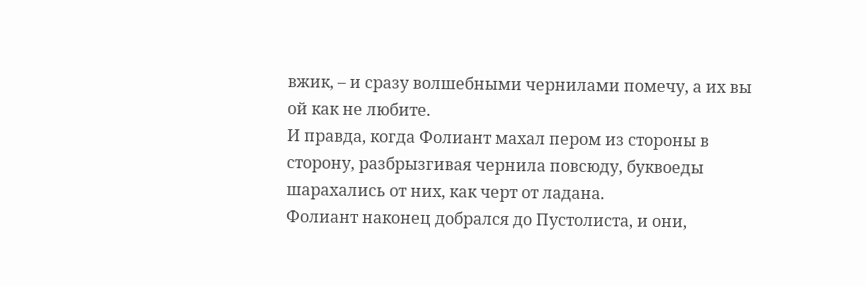вжик, – и сразу волшебными чернилами помечу, а их вы ой как не любите.
И правда, когда Фолиант махал пером из стороны в сторону, разбрызгивая чернила повсюду, буквоеды шарахались от них, как черт от ладана.
Фолиант наконец добрался до Пустолиста, и они,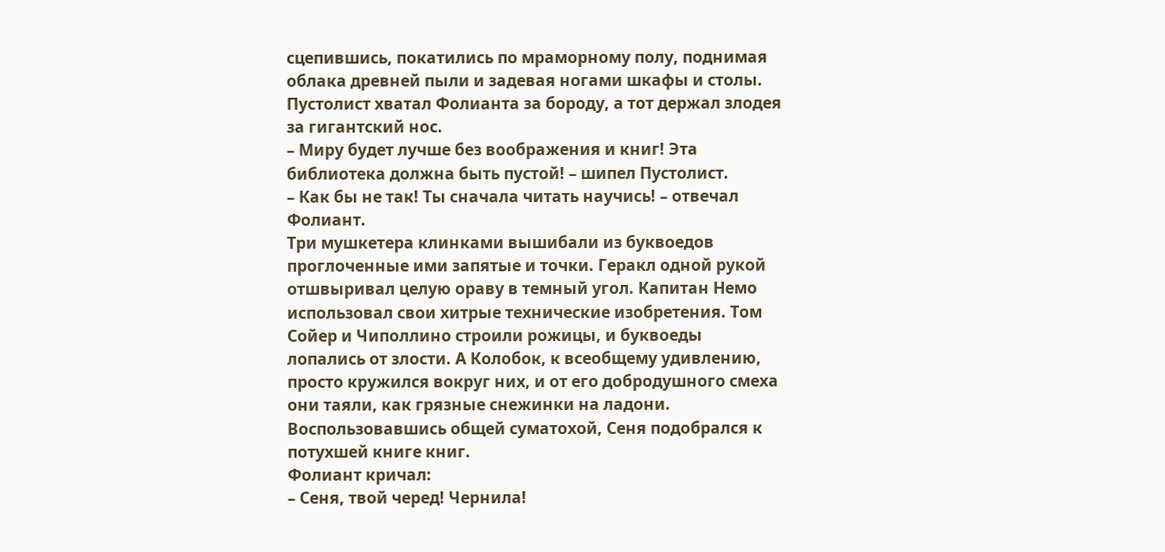сцепившись, покатились по мраморному полу, поднимая облака древней пыли и задевая ногами шкафы и столы. Пустолист хватал Фолианта за бороду, а тот держал злодея за гигантский нос.
– Миру будет лучше без воображения и книг! Эта библиотека должна быть пустой! – шипел Пустолист.
– Как бы не так! Ты сначала читать научись! – отвечал Фолиант.
Три мушкетера клинками вышибали из буквоедов проглоченные ими запятые и точки. Геракл одной рукой отшвыривал целую ораву в темный угол. Капитан Немо использовал свои хитрые технические изобретения. Том Сойер и Чиполлино строили рожицы, и буквоеды лопались от злости. А Колобок, к всеобщему удивлению, просто кружился вокруг них, и от его добродушного смеха они таяли, как грязные снежинки на ладони.
Воспользовавшись общей суматохой, Сеня подобрался к потухшей книге книг.
Фолиант кричал:
– Сеня, твой черед! Чернила!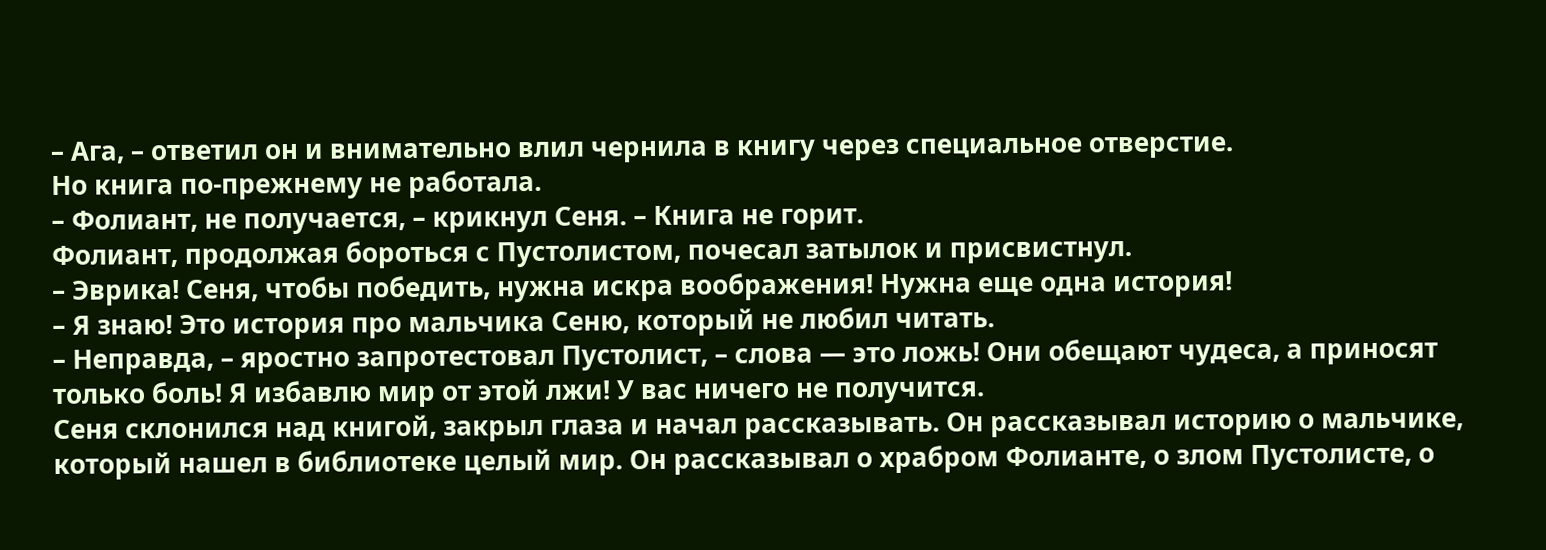– Ага, – ответил он и внимательно влил чернила в книгу через специальное отверстие.
Но книга по-прежнему не работала.
– Фолиант, не получается, – крикнул Сеня. – Книга не горит.
Фолиант, продолжая бороться с Пустолистом, почесал затылок и присвистнул.
– Эврика! Сеня, чтобы победить, нужна искра воображения! Нужна еще одна история!
– Я знаю! Это история про мальчика Сеню, который не любил читать.
– Неправда, – яростно запротестовал Пустолист, – слова — это ложь! Они обещают чудеса, а приносят только боль! Я избавлю мир от этой лжи! У вас ничего не получится.
Сеня склонился над книгой, закрыл глаза и начал рассказывать. Он рассказывал историю о мальчике, который нашел в библиотеке целый мир. Он рассказывал о храбром Фолианте, о злом Пустолисте, о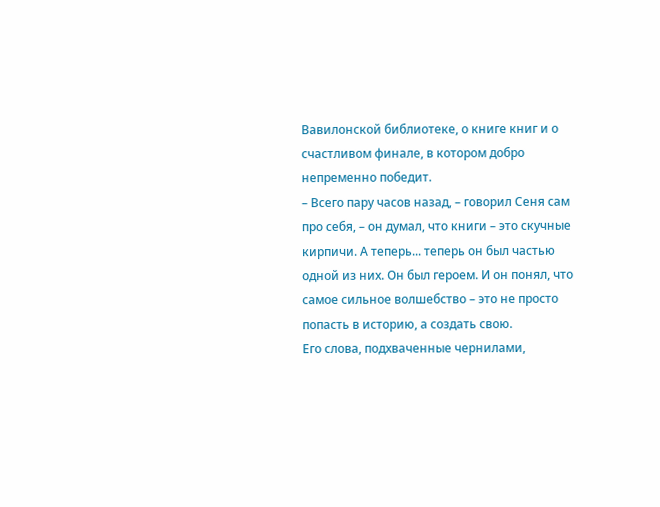Вавилонской библиотеке, о книге книг и о счастливом финале, в котором добро непременно победит.
– Всего пару часов назад, – говорил Сеня сам про себя, – он думал, что книги – это скучные кирпичи. А теперь... теперь он был частью одной из них. Он был героем. И он понял, что самое сильное волшебство – это не просто попасть в историю, а создать свою.
Его слова, подхваченные чернилами,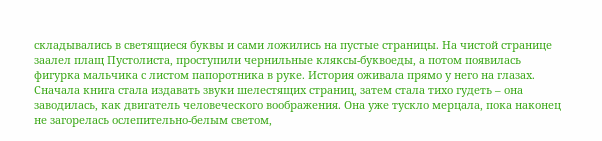складывались в светящиеся буквы и сами ложились на пустые страницы. На чистой странице заалел плащ Пустолиста, проступили чернильные кляксы-буквоеды, а потом появилась фигурка мальчика с листом папоротника в руке. История оживала прямо у него на глазах.
Сначала книга стала издавать звуки шелестящих страниц, затем стала тихо гудеть – она заводилась, как двигатель человеческого воображения. Она уже тускло мерцала, пока наконец не загорелась ослепительно-белым светом,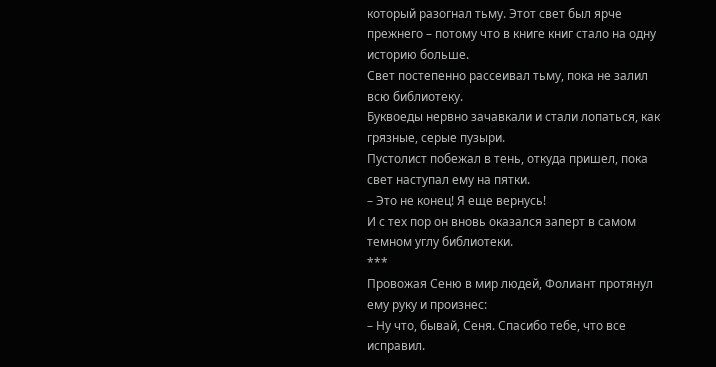который разогнал тьму. Этот свет был ярче прежнего – потому что в книге книг стало на одну историю больше.
Свет постепенно рассеивал тьму, пока не залил всю библиотеку.
Буквоеды нервно зачавкали и стали лопаться, как грязные, серые пузыри.
Пустолист побежал в тень, откуда пришел, пока свет наступал ему на пятки.
– Это не конец! Я еще вернусь!
И с тех пор он вновь оказался заперт в самом темном углу библиотеки.
***
Провожая Сеню в мир людей, Фолиант протянул ему руку и произнес:
– Ну что, бывай, Сеня. Спасибо тебе, что все исправил.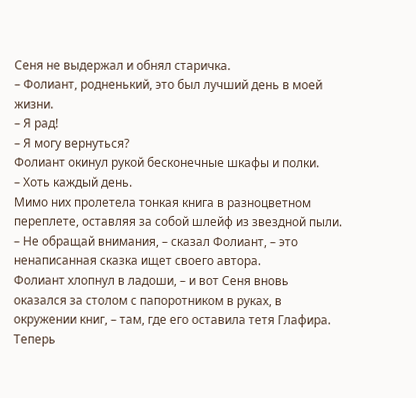Сеня не выдержал и обнял старичка.
– Фолиант, родненький, это был лучший день в моей жизни.
– Я рад!
– Я могу вернуться?
Фолиант окинул рукой бесконечные шкафы и полки.
– Хоть каждый день.
Мимо них пролетела тонкая книга в разноцветном переплете, оставляя за собой шлейф из звездной пыли.
– Не обращай внимания, – сказал Фолиант, – это ненаписанная сказка ищет своего автора.
Фолиант хлопнул в ладоши, – и вот Сеня вновь оказался за столом с папоротником в руках, в окружении книг, – там, где его оставила тетя Глафира.
Теперь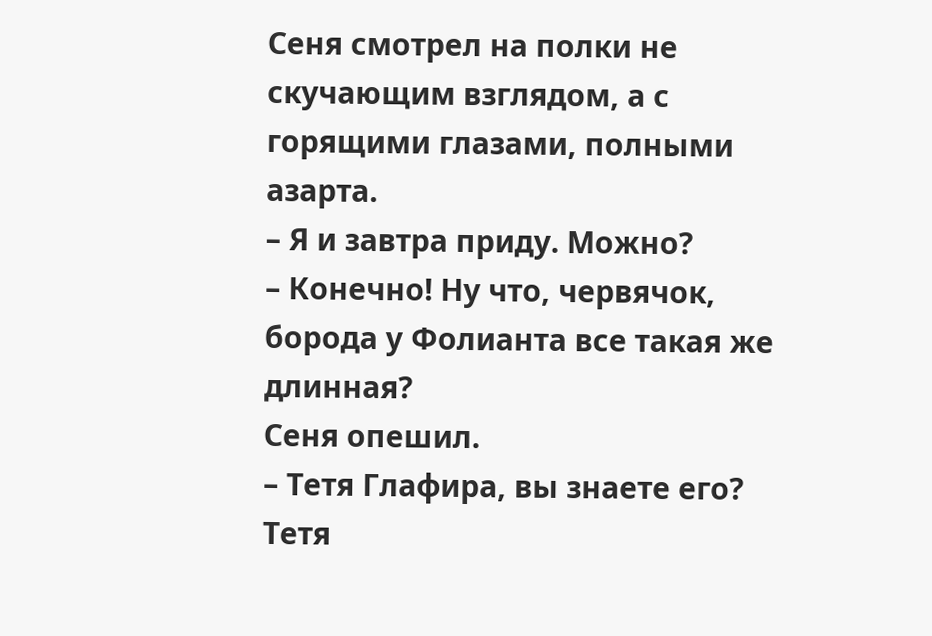Сеня смотрел на полки не скучающим взглядом, а с горящими глазами, полными азарта.
– Я и завтра приду. Можно?
– Конечно! Ну что, червячок, борода у Фолианта все такая же длинная?
Сеня опешил.
– Тетя Глафира, вы знаете его?
Тетя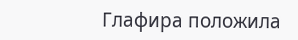Глафира положила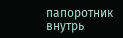папоротник внутрь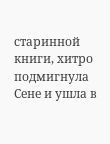старинной книги, хитро подмигнула Сене и ушла в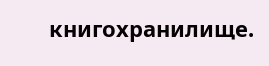книгохранилище.